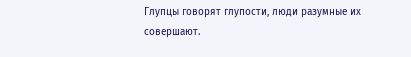Глупцы говорят глупости, люди разумные их совершают.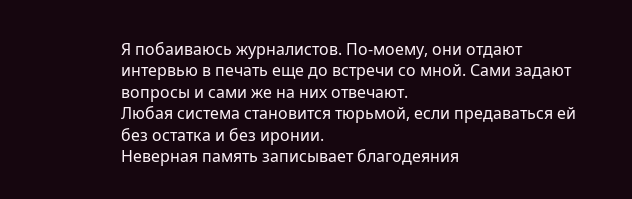Я побаиваюсь журналистов. По-моему, они отдают интервью в печать еще до встречи со мной. Сами задают вопросы и сами же на них отвечают.
Любая система становится тюрьмой, если предаваться ей без остатка и без иронии.
Неверная память записывает благодеяния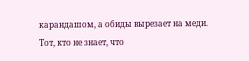карандашом, а обиды вырезает на меди.
Тот, кто не знает, что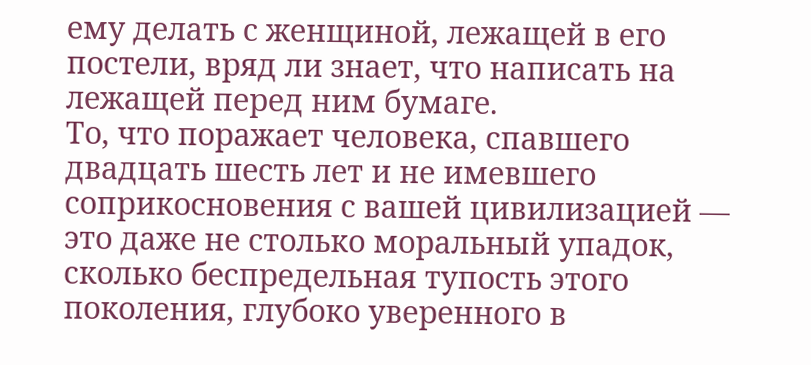ему делать с женщиной, лежащей в его постели, вряд ли знает, что написать на лежащей перед ним бумаге.
То, что поражает человека, спавшего двадцать шесть лет и не имевшего соприкосновения с вашей цивилизацией — это даже не столько моральный упадок, сколько беспредельная тупость этого поколения, глубоко уверенного в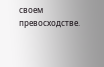своем превосходстве.